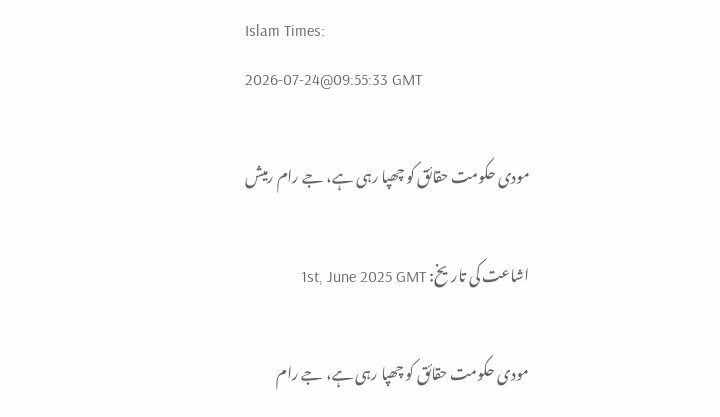Islam Times:
2026-07-24@09:55:33 GMT

مودی حکومت حقائق کو چھپا رہی ہے، جے رام رمیش

اشاعت کی تاریخ: 1st, June 2025 GMT

مودی حکومت حقائق کو چھپا رہی ہے، جے رام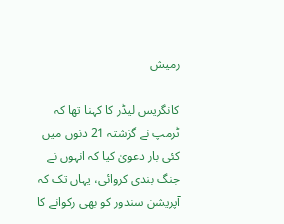رمیش

کانگریس لیڈر کا کہنا تھا کہ ٹرمپ نے گزشتہ 21 دنوں میں کئی بار دعویٰ کیا کہ انہوں نے جنگ بندی کروائی، یہاں تک کہ آپریشن سندور کو بھی رکوانے کا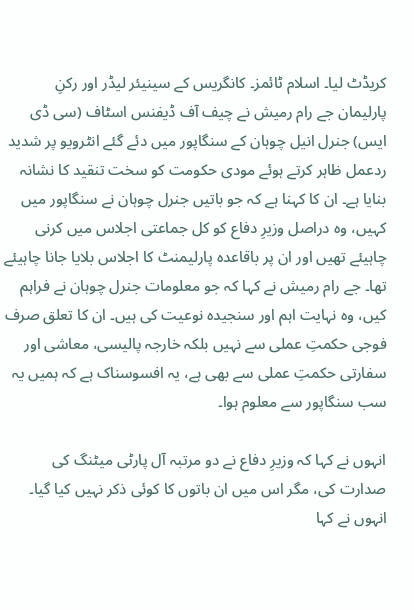کریڈٹ لیا۔ اسلام ٹائمز۔ کانگریس کے سینیئر لیڈر اور رکنِ پارلیمان جے رام رمیش نے چیف آف ڈیفنس اسٹاف (سی ڈی ایس) جنرل انیل چوہان کے سنگاپور میں دئے گئے انٹرویو پر شدید ردعمل ظاہر کرتے ہوئے مودی حکومت کو سخت تنقید کا نشانہ بنایا ہے۔ ان کا کہنا ہے کہ جو باتیں جنرل چوہان نے سنگاپور میں کہیں، وہ دراصل وزیرِ دفاع کو کل جماعتی اجلاس میں کرنی چاہیئے تھیں اور ان پر باقاعدہ پارلیمنٹ کا اجلاس بلایا جانا چاہیئے تھا۔ جے رام رمیش نے کہا کہ جو معلومات جنرل چوہان نے فراہم کیں، وہ نہایت اہم اور سنجیدہ نوعیت کی ہیں۔ ان کا تعلق صرف فوجی حکمتِ عملی سے نہیں بلکہ خارجہ پالیسی، معاشی اور سفارتی حکمتِ عملی سے بھی ہے، یہ افسوسناک ہے کہ ہمیں یہ سب سنگاپور سے معلوم ہوا۔

انہوں نے کہا کہ وزیرِ دفاع نے دو مرتبہ آل پارٹی میٹنگ کی صدارت کی، مگر اس میں ان باتوں کا کوئی ذکر نہیں کیا گیا۔ انہوں نے کہا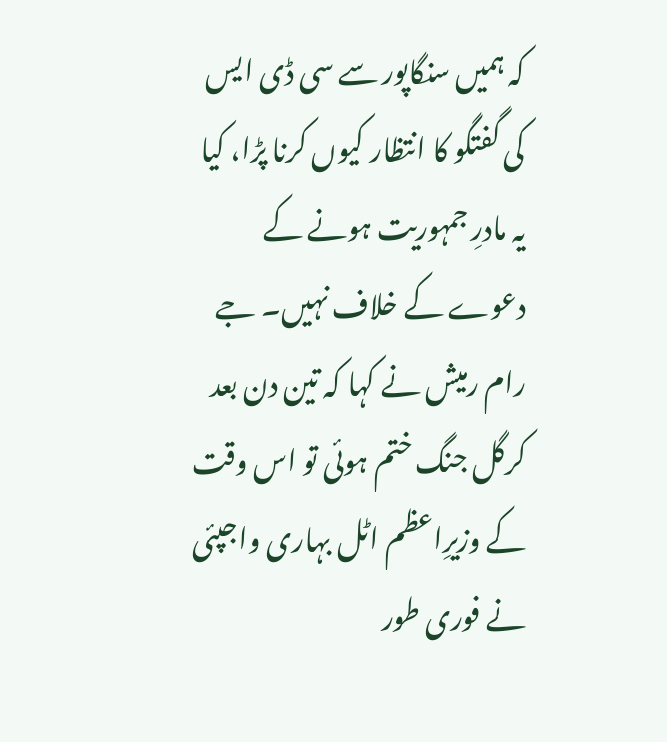کہ ہمیں سنگاپور سے سی ڈی ایس کی گفتگو کا انتظار کیوں کرنا پڑا، کیا یہ مادرِ جمہوریت ہونے کے دعوے کے خلاف نہیں۔ جے رام رمیش نے کہا کہ تین دن بعد کرگل جنگ ختم ہوئی تو اس وقت کے وزیرِاعظم اٹل بہاری واجپئی نے فوری طور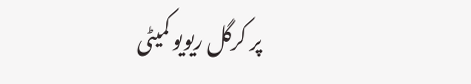پر کرگل ریویو کمیٹی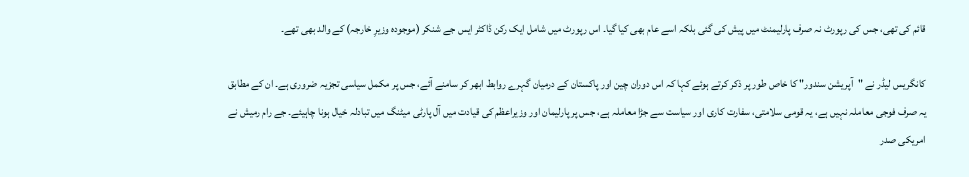قائم کی تھی، جس کی رپورٹ نہ صرف پارلیمنٹ میں پیش کی گئی بلکہ اسے عام بھی کیا گیا۔ اس رپورٹ میں شامل ایک رکن ڈاکٹر ایس جے شنکر (موجودہ وزیرِ خارجہ) کے والد بھی تھے۔

کانگریس لیڈر نے "آپریشن سندور" کا خاص طور پر ذکر کرتے ہوئے کہا کہ اس دوران چین اور پاکستان کے درمیان گہرے روابط ابھر کر سامنے آئے، جس پر مکمل سیاسی تجزیہ ضروری ہے۔ ان کے مطابق یہ صرف فوجی معاملہ نہیں ہے، یہ قومی سلامتی، سفارت کاری اور سیاست سے جڑا معاملہ ہے، جس پر پارلیمان اور وزیراعظم کی قیادت میں آل پارٹی میٹنگ میں تبادلہ خیال ہونا چاہیئے۔ جے رام رمیش نے امریکی صدر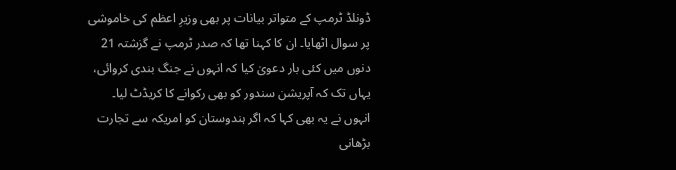ڈونلڈ ٹرمپ کے متواتر بیانات پر بھی وزیرِ اعظم کی خاموشی پر سوال اٹھایا۔ ان کا کہنا تھا کہ صدر ٹرمپ نے گزشتہ 21 دنوں میں کئی بار دعویٰ کیا کہ انہوں نے جنگ بندی کروائی، یہاں تک کہ آپریشن سندور کو بھی رکوانے کا کریڈٹ لیا۔ انہوں نے یہ بھی کہا کہ اگر ہندوستان کو امریکہ سے تجارت بڑھانی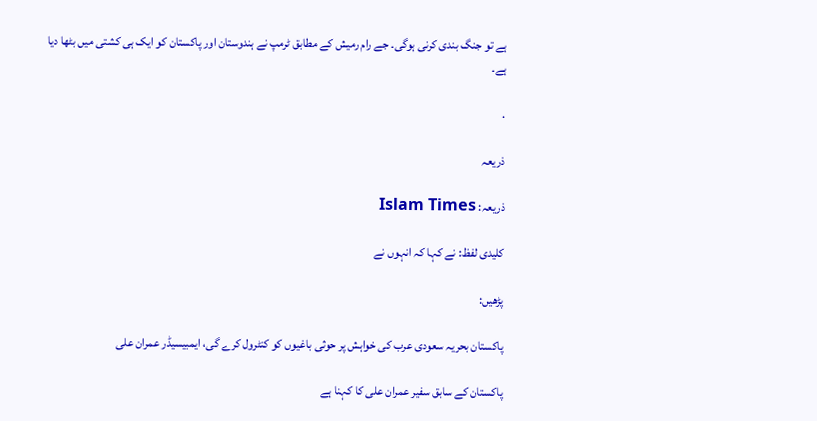ہے تو جنگ بندی کرنی ہوگی۔ جے رام رمیش کے مطابق ٹرمپ نے ہندوستان اور پاکستان کو ایک ہی کشتی میں بٹھا دیا ہے۔

.

ذریعہ

ذریعہ: Islam Times

کلیدی لفظ: نے کہا کہ انہوں نے

پڑھیں:

پاکستان بحریہ سعودی عرب کی خواہش پر حوثی باغیوں کو کنٹرول کرے گی، ایمبیسیڈر عمران علی

پاکستان کے سابق سفیر عمران علی کا کہنا ہے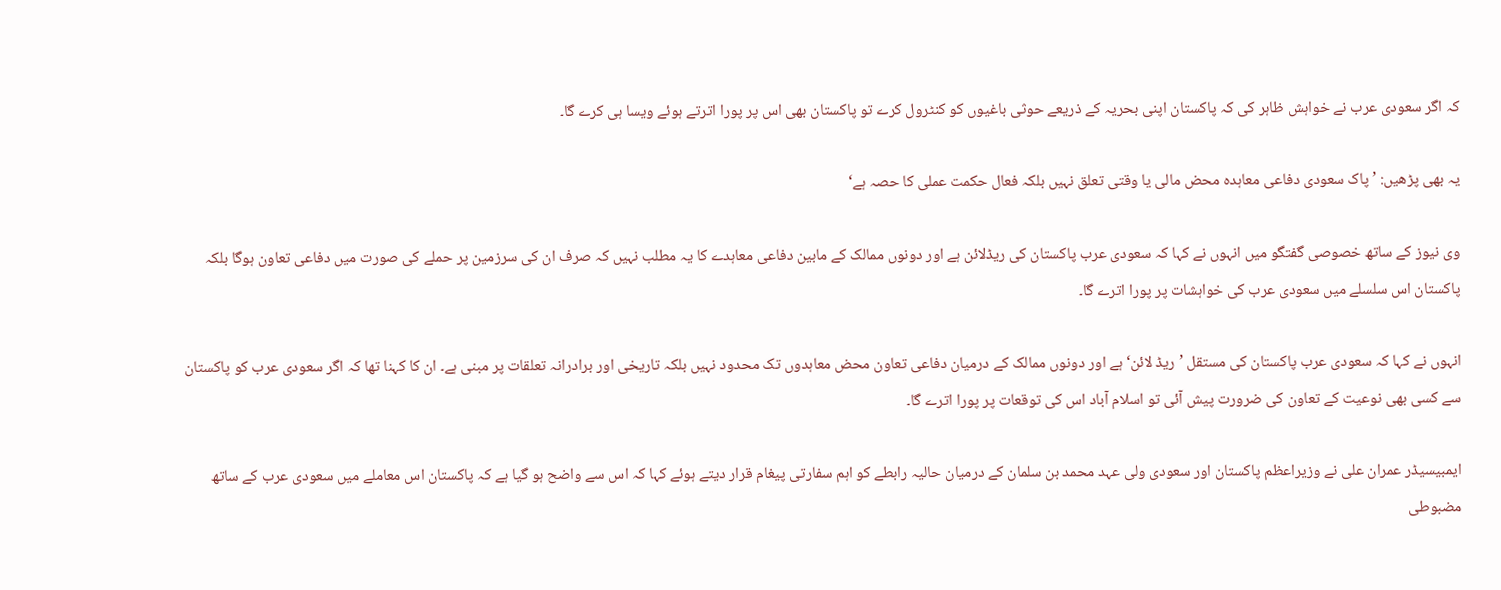کہ اگر سعودی عرب نے خواہش ظاہر کی کہ پاکستان اپنی بحریہ کے ذریعے حوثی باغیوں کو کنٹرول کرے تو پاکستان بھی اس پر پورا اترتے ہوئے ویسا ہی کرے گا۔

یہ بھی پڑھیں: ’پاک سعودی دفاعی معاہدہ محض مالی یا وقتی تعلق نہیں بلکہ فعال حکمت عملی کا حصہ ہے‘

وی نیوز کے ساتھ خصوصی گفتگو میں انہوں نے کہا کہ سعودی عرب پاکستان کی ریڈلائن ہے اور دونوں ممالک کے مابین دفاعی معاہدے کا یہ مطلب نہیں کہ صرف ان کی سرزمین پر حملے کی صورت میں دفاعی تعاون ہوگا بلکہ پاکستان اس سلسلے میں سعودی عرب کی خواہشات پر پورا اترے گا۔

انہوں نے کہا کہ سعودی عرب پاکستان کی مستقل ’ریڈ لائن‘ ہے اور دونوں ممالک کے درمیان دفاعی تعاون محض معاہدوں تک محدود نہیں بلکہ تاریخی اور برادرانہ تعلقات پر مبنی ہے۔ ان کا کہنا تھا کہ اگر سعودی عرب کو پاکستان سے کسی بھی نوعیت کے تعاون کی ضرورت پیش آئی تو اسلام آباد اس کی توقعات پر پورا اترے گا۔

ایمبیسیڈر عمران علی نے وزیراعظم پاکستان اور سعودی ولی عہد محمد بن سلمان کے درمیان حالیہ رابطے کو اہم سفارتی پیغام قرار دیتے ہوئے کہا کہ اس سے واضح ہو گیا ہے کہ پاکستان اس معاملے میں سعودی عرب کے ساتھ مضبوطی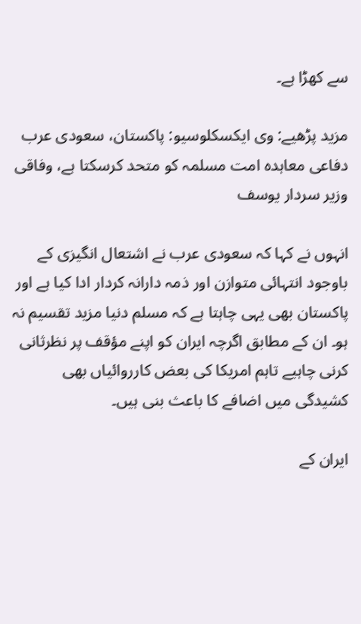سے کھڑا ہے۔

مزید پڑھیے: وی ایکسکلوسیو: پاکستان، سعودی عرب دفاعی معاہدہ امت مسلمہ کو متحد کرسکتا ہے، وفاقی وزیر سردار یوسف

انہوں نے کہا کہ سعودی عرب نے اشتعال انگیزی کے باوجود انتہائی متوازن اور ذمہ دارانہ کردار ادا کیا ہے اور پاکستان بھی یہی چاہتا ہے کہ مسلم دنیا مزید تقسیم نہ ہو۔ ان کے مطابق اگرچہ ایران کو اپنے مؤقف پر نظرثانی کرنی چاہیے تاہم امریکا کی بعض کارروائیاں بھی کشیدگی میں اضافے کا باعث بنی ہیں۔

ایران کے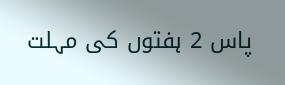پاس 2 ہفتوں کی مہلت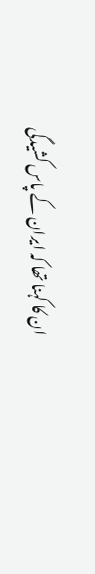ان کا کہنا تھا کہ ایران کے پاس کشیدگی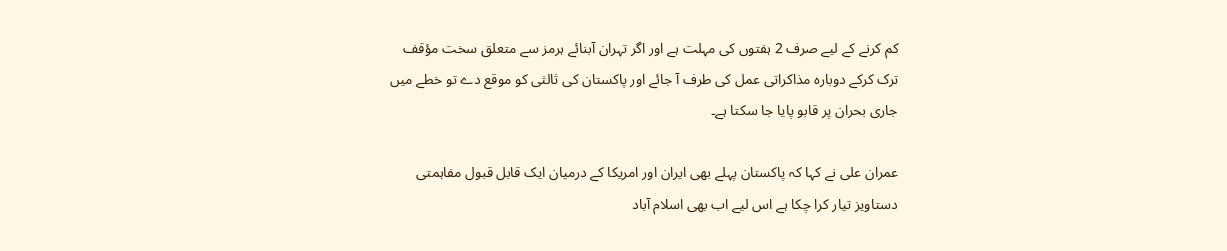کم کرنے کے لیے صرف 2 ہفتوں کی مہلت ہے اور اگر تہران آبنائے ہرمز سے متعلق سخت مؤقف ترک کرکے دوبارہ مذاکراتی عمل کی طرف آ جائے اور پاکستان کی ثالثی کو موقع دے تو خطے میں جاری بحران پر قابو پایا جا سکتا ہے۔

عمران علی نے کہا کہ پاکستان پہلے بھی ایران اور امریکا کے درمیان ایک قابل قبول مفاہمتی دستاویز تیار کرا چکا ہے اس لیے اب بھی اسلام آباد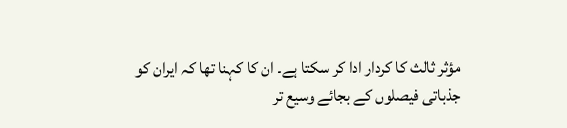مؤثر ثالث کا کردار ادا کر سکتا ہے۔ ان کا کہنا تھا کہ ایران کو جذباتی فیصلوں کے بجائے وسیع تر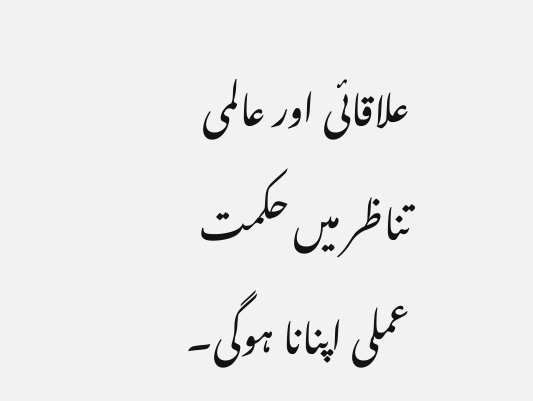علاقائی اور عالمی تناظر میں حکمت عملی اپنانا ہوگی۔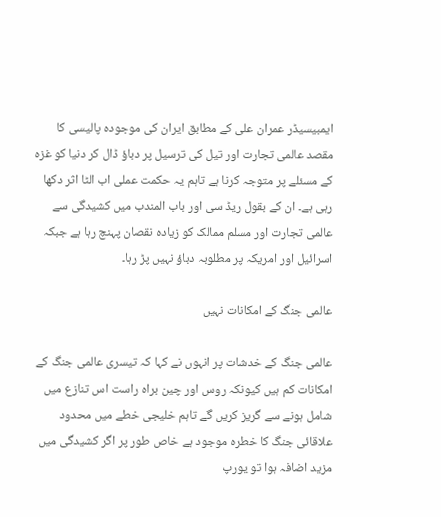ایمبیسیڈر عمران علی کے مطابق ایران کی موجودہ پالیسی کا مقصد عالمی تجارت اور تیل کی ترسیل پر دباؤ ڈال کر دنیا کو غزہ کے مسئلے پر متوجہ کرنا ہے تاہم یہ حکمت عملی اب الٹا اثر دکھا رہی ہے۔ ان کے بقول ریڈ سی اور باب المندب میں کشیدگی سے عالمی تجارت اور مسلم ممالک کو زیادہ نقصان پہنچ رہا ہے جبکہ اسرائیل اور امریکہ پر مطلوبہ دباؤ نہیں پڑ رہا۔

عالمی جنگ کے امکانات نہیں

عالمی جنگ کے خدشات پر انہوں نے کہا کہ تیسری عالمی جنگ کے امکانات کم ہیں کیونکہ روس اور چین براہ راست اس تنازع میں شامل ہونے سے گریز کریں گے تاہم خلیجی خطے میں محدود علاقائی جنگ کا خطرہ موجود ہے خاص طور پر اگر کشیدگی میں مزید اضافہ ہوا تو یورپ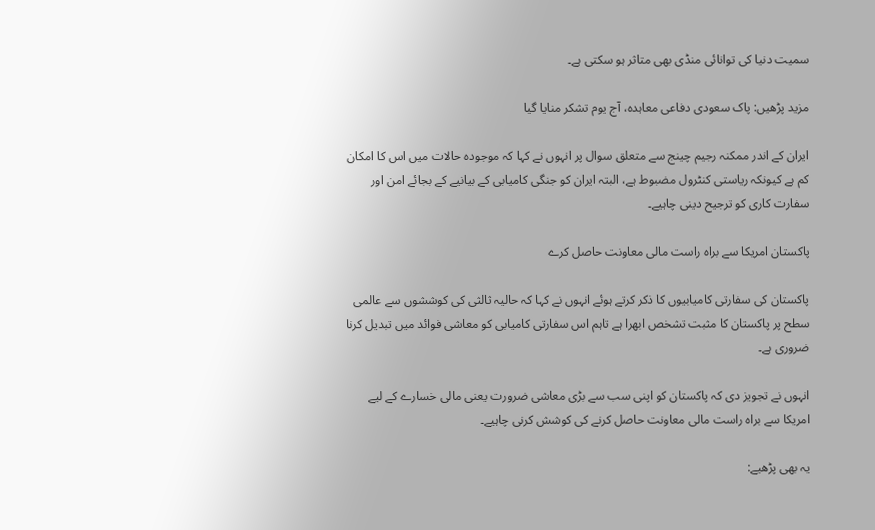سمیت دنیا کی توانائی منڈی بھی متاثر ہو سکتی ہے۔

مزید پڑھیں: پاک سعودی دفاعی معاہدہ، آج یوم تشکر منایا گیا

ایران کے اندر ممکنہ رجیم چینج سے متعلق سوال پر انہوں نے کہا کہ موجودہ حالات میں اس کا امکان کم ہے کیونکہ ریاستی کنٹرول مضبوط ہے، البتہ ایران کو جنگی کامیابی کے بیانیے کے بجائے امن اور سفارت کاری کو ترجیح دینی چاہیے۔

پاکستان امریکا سے براہ راست مالی معاونت حاصل کرے

پاکستان کی سفارتی کامیابیوں کا ذکر کرتے ہوئے انہوں نے کہا کہ حالیہ ثالثی کی کوششوں سے عالمی سطح پر پاکستان کا مثبت تشخص ابھرا ہے تاہم اس سفارتی کامیابی کو معاشی فوائد میں تبدیل کرنا ضروری ہے۔

انہوں نے تجویز دی کہ پاکستان کو اپنی سب سے بڑی معاشی ضرورت یعنی مالی خسارے کے لیے امریکا سے براہ راست مالی معاونت حاصل کرنے کی کوشش کرنی چاہیے۔

یہ بھی پڑھیے: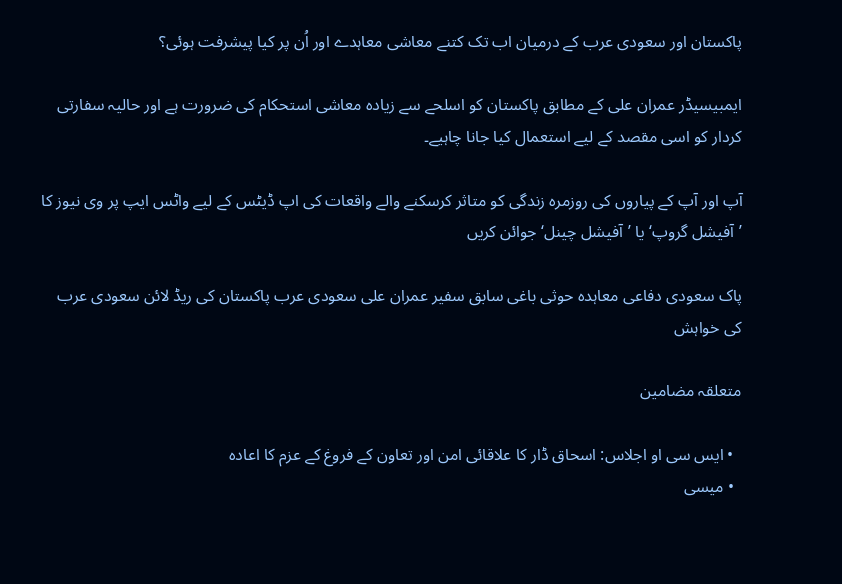پاکستان اور سعودی عرب کے درمیان اب تک کتنے معاشی معاہدے اور اُن پر کیا پیشرفت ہوئی؟

ایمبیسیڈر عمران علی کے مطابق پاکستان کو اسلحے سے زیادہ معاشی استحکام کی ضرورت ہے اور حالیہ سفارتی کردار کو اسی مقصد کے لیے استعمال کیا جانا چاہیے۔

آپ اور آپ کے پیاروں کی روزمرہ زندگی کو متاثر کرسکنے والے واقعات کی اپ ڈیٹس کے لیے واٹس ایپ پر وی نیوز کا ’آفیشل گروپ‘ یا ’آفیشل چینل‘ جوائن کریں

پاک سعودی دفاعی معاہدہ حوثی باغی سابق سفیر عمران علی سعودی عرب پاکستان کی ریڈ لائن سعودی عرب کی خواہش

متعلقہ مضامین

  • ایس سی او اجلاس: اسحاق ڈار کا علاقائی امن اور تعاون کے فروغ کے عزم کا اعادہ
  • میسی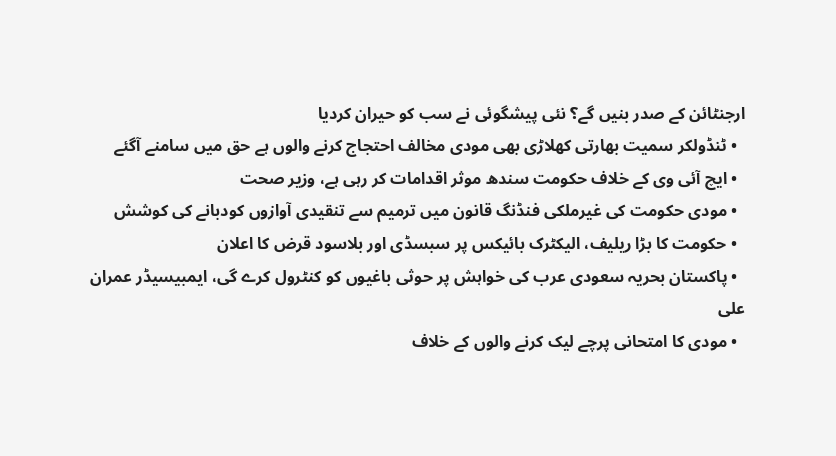ارجنٹائن کے صدر بنیں گے؟ نئی پیشگوئی نے سب کو حیران کردیا
  • ٹنڈولکر سمیت بھارتی کھلاڑی بھی مودی مخالف احتجاج کرنے والوں ہے حق میں سامنے آگئے
  • ایچ آئی وی کے خلاف حکومت سندھ موثر اقدامات کر رہی ہے، وزیر صحت
  • مودی حکومت کی غیرملکی فنڈنگ قانون میں ترمیم سے تنقیدی آوازوں کودبانے کی کوشش
  • حکومت کا بڑا ریلیف، الیکٹرک بائیکس پر سبسڈی اور بلاسود قرض کا اعلان
  • پاکستان بحریہ سعودی عرب کی خواہش پر حوثی باغیوں کو کنٹرول کرے گی، ایمبیسیڈر عمران علی
  • مودی کا امتحانی پرچے لیک کرنے والوں کے خلاف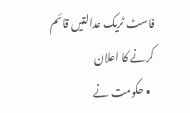فاسٹ ٹریک عدالتیں قائم کرنے کا اعلان
  • حکومت نے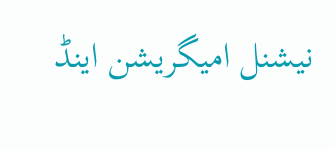نیشنل امیگریشن اینڈ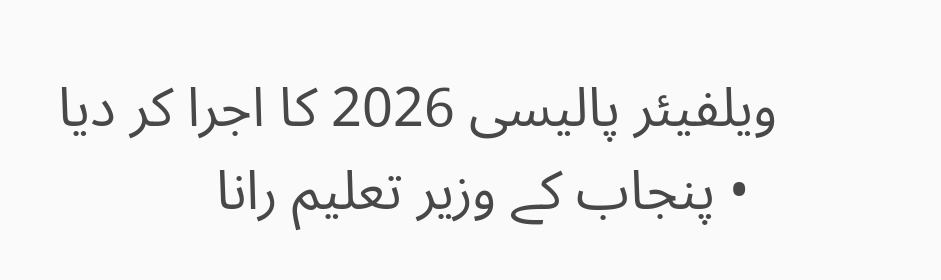ویلفیئر پالیسی 2026 کا اجرا کر دیا
  • پنجاب کے وزیر تعلیم رانا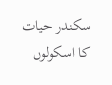سکندر حیات کا اسکولوں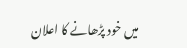میں خود پڑھانے کا اعلان